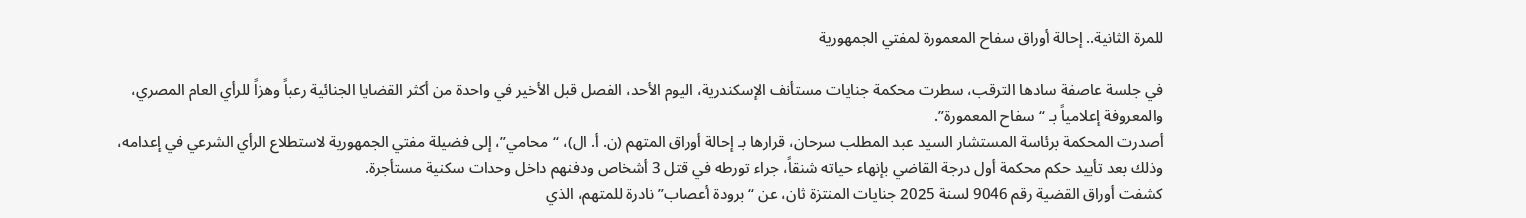للمرة الثانية.. إحالة أوراق سفاح المعمورة لمفتي الجمهورية

في جلسة عاصفة سادها الترقب، سطرت محكمة جنايات مستأنف الإسكندرية، اليوم الأحد، الفصل قبل الأخير في واحدة من أكثر القضايا الجنائية رعباً وهزاً للرأي العام المصري، والمعروفة إعلامياً بـ “سفاح المعمورة”.
أصدرت المحكمة برئاسة المستشار السيد عبد المطلب سرحان، قرارها بـ إحالة أوراق المتهم (ن. أ. ال)، “محامي”، إلى فضيلة مفتي الجمهورية لاستطلاع الرأي الشرعي في إعدامه، وذلك بعد تأييد حكم محكمة أول درجة القاضي بإنهاء حياته شنقاً، جراء تورطه في قتل 3 أشخاص ودفنهم داخل وحدات سكنية مستأجرة.
كشفت أوراق القضية رقم 9046 لسنة 2025 جنايات المنتزة ثان، عن “برودة أعصاب” نادرة للمتهم، الذي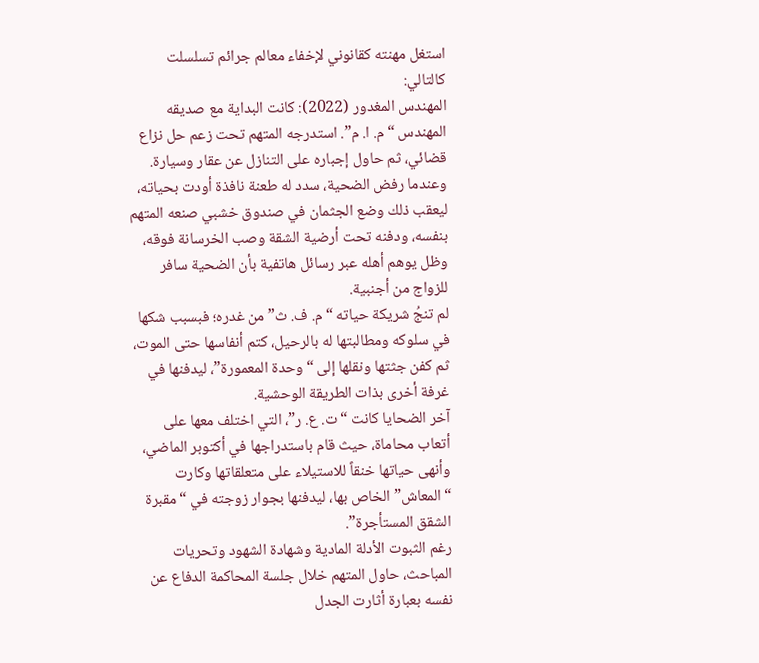استغل مهنته كقانوني لإخفاء معالم جرائم تسلسلت كالتالي:
المهندس المغدور (2022): كانت البداية مع صديقه المهندس “م. ا. م”. استدرجه المتهم تحت زعم حل نزاع قضائي، ثم حاول إجباره على التنازل عن عقار وسيارة.
وعندما رفض الضحية، سدد له طعنة نافذة أودت بحياته، ليعقب ذلك وضع الجثمان في صندوق خشبي صنعه المتهم بنفسه، ودفنه تحت أرضية الشقة وصب الخرسانة فوقه، وظل يوهم أهله عبر رسائل هاتفية بأن الضحية سافر للزواج من أجنبية.
لم تنجُ شريكة حياته “م. ف. ث” من غدره؛ فبسبب شكها في سلوكه ومطالبتها له بالرحيل، كتم أنفاسها حتى الموت، ثم كفن جثتها ونقلها إلى “وحدة المعمورة”، ليدفنها في غرفة أخرى بذات الطريقة الوحشية.
آخر الضحايا كانت “ت. ع. ر”، التي اختلف معها على أتعاب محاماة، حيث قام باستدراجها في أكتوبر الماضي، وأنهى حياتها خنقاً للاستيلاء على متعلقاتها وكارت “المعاش” الخاص بها، ليدفنها بجوار زوجته في “مقبرة الشقق المستأجرة”.
رغم الثبوت الأدلة المادية وشهادة الشهود وتحريات المباحث، حاول المتهم خلال جلسة المحاكمة الدفاع عن نفسه بعبارة أثارت الجدل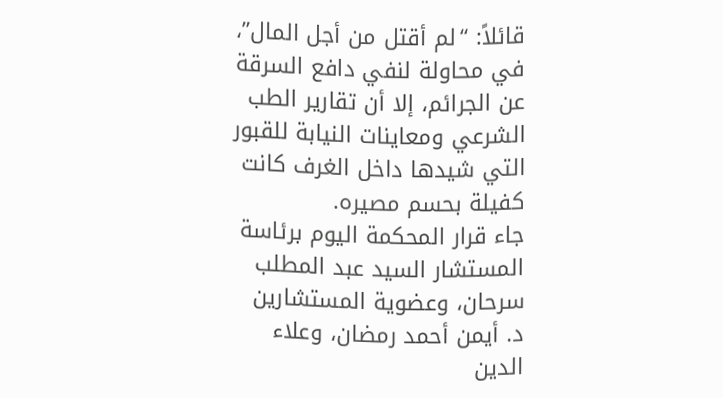قائلاً: “لم أقتل من أجل المال”، في محاولة لنفي دافع السرقة عن الجرائم، إلا أن تقارير الطب الشرعي ومعاينات النيابة للقبور التي شيدها داخل الغرف كانت كفيلة بحسم مصيره.
جاء قرار المحكمة اليوم برئاسة المستشار السيد عبد المطلب سرحان، وعضوية المستشارين د. أيمن أحمد رمضان، وعلاء الدين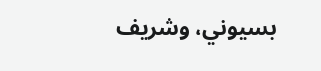بسيوني، وشريف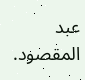عبد المقصود.